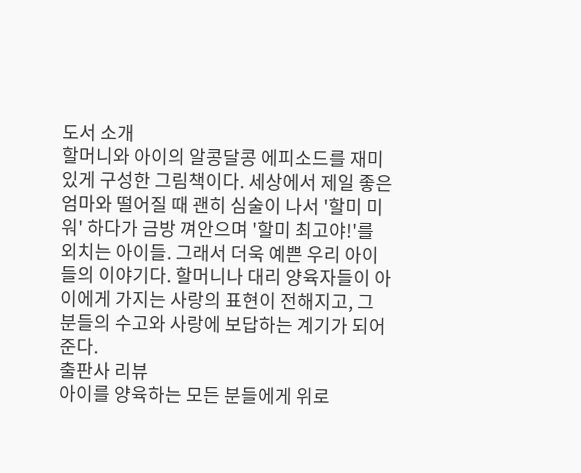도서 소개
할머니와 아이의 알콩달콩 에피소드를 재미있게 구성한 그림책이다. 세상에서 제일 좋은 엄마와 떨어질 때 괜히 심술이 나서 '할미 미워' 하다가 금방 껴안으며 '할미 최고야!'를 외치는 아이들. 그래서 더욱 예쁜 우리 아이들의 이야기다. 할머니나 대리 양육자들이 아이에게 가지는 사랑의 표현이 전해지고, 그 분들의 수고와 사랑에 보답하는 계기가 되어 준다.
출판사 리뷰
아이를 양육하는 모든 분들에게 위로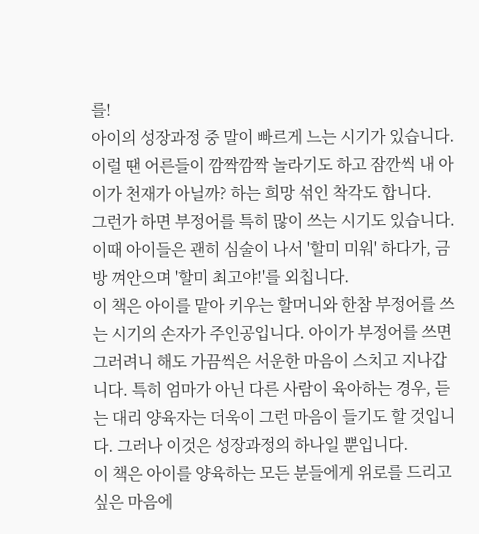를!
아이의 성장과정 중 말이 빠르게 느는 시기가 있습니다. 이럴 땐 어른들이 깜짝깜짝 놀라기도 하고 잠깐씩 내 아이가 천재가 아닐까? 하는 희망 섞인 착각도 합니다.
그런가 하면 부정어를 특히 많이 쓰는 시기도 있습니다. 이때 아이들은 괜히 심술이 나서 '할미 미워' 하다가, 금방 껴안으며 '할미 최고야!'를 외칩니다.
이 책은 아이를 맡아 키우는 할머니와 한참 부정어를 쓰는 시기의 손자가 주인공입니다. 아이가 부정어를 쓰면 그러려니 해도 가끔씩은 서운한 마음이 스치고 지나갑니다. 특히 엄마가 아닌 다른 사람이 육아하는 경우, 듣는 대리 양육자는 더욱이 그런 마음이 들기도 할 것입니다. 그러나 이것은 성장과정의 하나일 뿐입니다.
이 책은 아이를 양육하는 모든 분들에게 위로를 드리고 싶은 마음에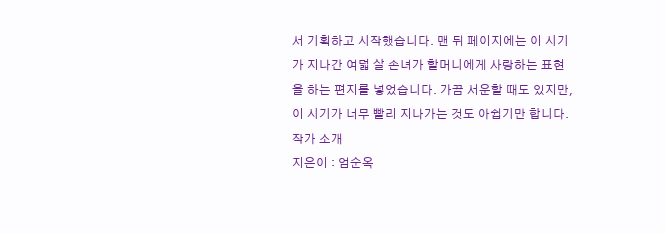서 기획하고 시작했습니다. 맨 뒤 페이지에는 이 시기가 지나간 여덟 살 손녀가 할머니에게 사랑하는 표현을 하는 편지를 넣었습니다. 가끔 서운할 때도 있지만, 이 시기가 너무 빨리 지나가는 것도 아쉽기만 합니다.
작가 소개
지은이 : 엄순옥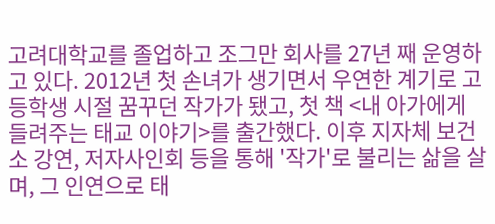고려대학교를 졸업하고 조그만 회사를 27년 째 운영하고 있다. 2012년 첫 손녀가 생기면서 우연한 계기로 고등학생 시절 꿈꾸던 작가가 됐고, 첫 책 <내 아가에게 들려주는 태교 이야기>를 출간했다. 이후 지자체 보건소 강연, 저자사인회 등을 통해 '작가'로 불리는 삶을 살며, 그 인연으로 태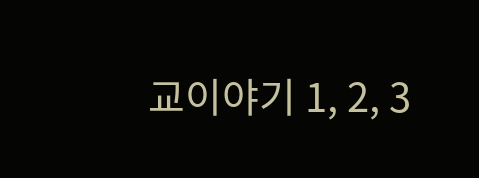교이야기 1, 2, 3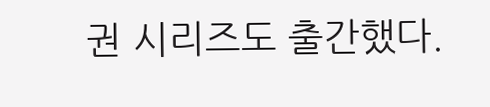권 시리즈도 출간했다.